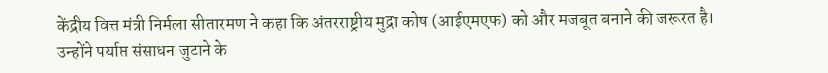केंद्रीय वित्त मंत्री निर्मला सीतारमण ने कहा कि अंतरराष्ट्रीय मुद्रा कोष (आईएमएफ) को और मजबूत बनाने की जरूरत है। उन्होंने पर्याप्त संसाधन जुटाने के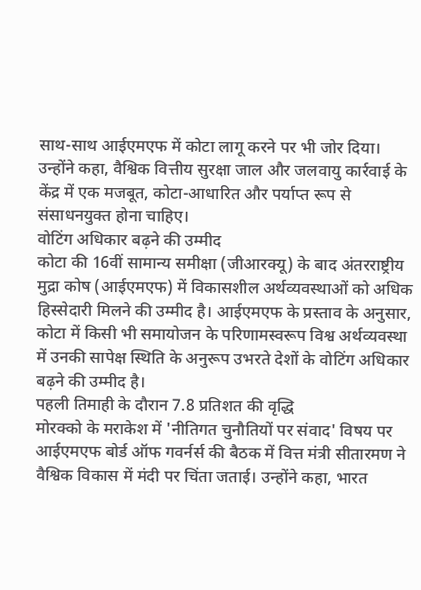साथ-साथ आईएमएफ में कोटा लागू करने पर भी जोर दिया। उन्होंने कहा, वैश्विक वित्तीय सुरक्षा जाल और जलवायु कार्रवाई के केंद्र में एक मजबूत, कोटा-आधारित और पर्याप्त रूप से संसाधनयुक्त होना चाहिए।
वोटिंग अधिकार बढ़ने की उम्मीद
कोटा की 16वीं सामान्य समीक्षा (जीआरक्यू) के बाद अंतरराष्ट्रीय मुद्रा कोष (आईएमएफ) में विकासशील अर्थव्यवस्थाओं को अधिक हिस्सेदारी मिलने की उम्मीद है। आईएमएफ के प्रस्ताव के अनुसार, कोटा में किसी भी समायोजन के परिणामस्वरूप विश्व अर्थव्यवस्था में उनकी सापेक्ष स्थिति के अनुरूप उभरते देशों के वोटिंग अधिकार बढ़ने की उम्मीद है।
पहली तिमाही के दौरान 7.8 प्रतिशत की वृद्धि
मोरक्को के मराकेश में 'नीतिगत चुनौतियों पर संवाद' विषय पर आईएमएफ बोर्ड ऑफ गवर्नर्स की बैठक में वित्त मंत्री सीतारमण ने वैश्विक विकास में मंदी पर चिंता जताई। उन्होंने कहा, भारत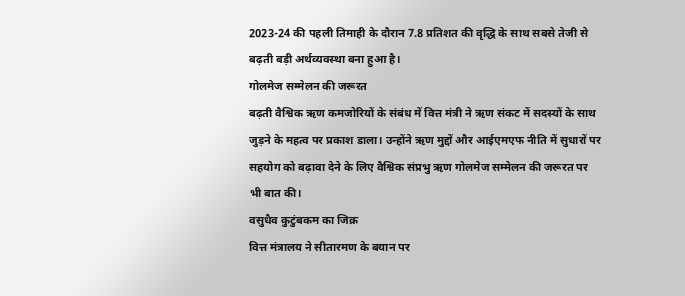2023-24 की पहली तिमाही के दौरान 7.8 प्रतिशत की वृद्धि के साथ सबसे तेजी से बढ़ती बड़ी अर्थव्यवस्था बना हुआ है।
गोलमेज सम्मेलन की जरूरत
बढ़ती वैश्विक ऋण कमजोरियों के संबंध में वित्त मंत्री ने ऋण संकट में सदस्यों के साथ जुड़ने के महत्व पर प्रकाश डाला। उन्होंने ऋण मुद्दों और आईएमएफ नीति में सुधारों पर सहयोग को बढ़ावा देने के लिए वैश्विक संप्रभु ऋण गोलमेज सम्मेलन की जरूरत पर भी बात की।
वसुधैव कुटुंबकम का जिक्र
वित्त मंत्रालय ने सीतारमण के बयान पर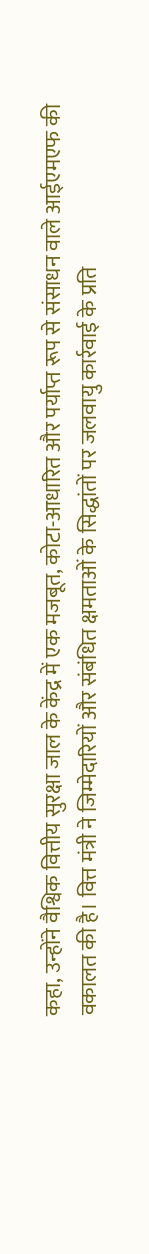कहा, उन्होंने वैश्विक वित्तीय सुरक्षा जाल के केंद्र में एक मजबूत, कोटा-आधारित और पर्याप्त रूप से संसाधन वाले आईएमएफ की वकालत की है। वित्त मंत्री ने जिम्मेदारियों और संबंधित क्षमताओं के सिद्धांतों पर जलवायु कार्रवाई के प्रति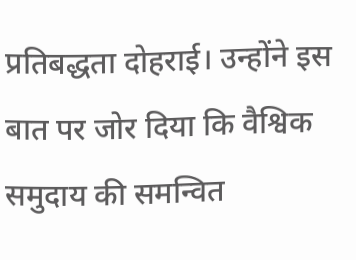प्रतिबद्धता दोहराई। उन्होंने इस बात पर जोर दिया कि वैश्विक समुदाय की समन्वित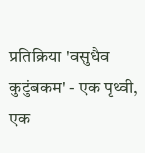प्रतिक्रिया 'वसुधैव कुटुंबकम' - एक पृथ्वी, एक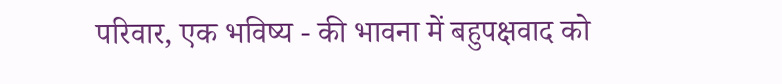परिवार, एक भविष्य - की भावना में बहुपक्षवाद को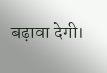बढ़ावा देगी।